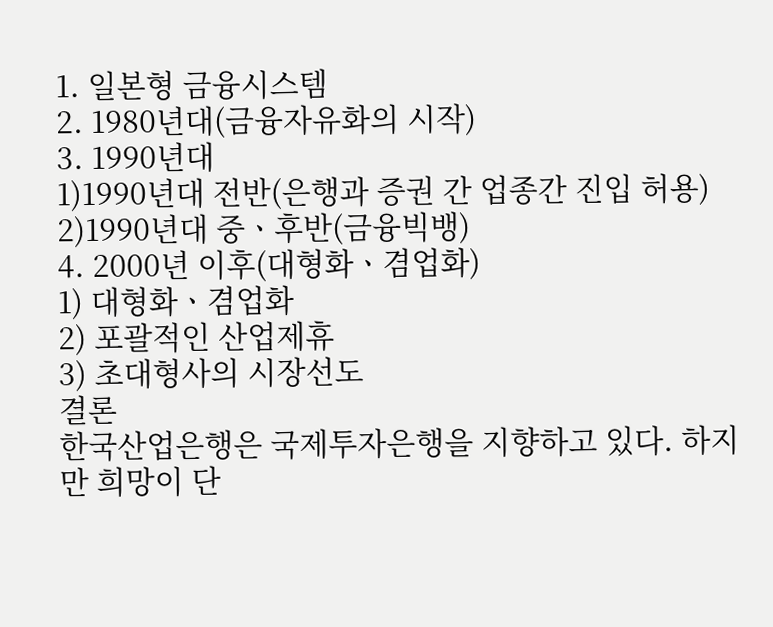1. 일본형 금융시스템
2. 1980년대(금융자유화의 시작)
3. 1990년대
1)1990년대 전반(은행과 증권 간 업종간 진입 허용)
2)1990년대 중ㆍ후반(금융빅뱅)
4. 2000년 이후(대형화ㆍ겸업화)
1) 대형화ㆍ겸업화
2) 포괄적인 산업제휴
3) 초대형사의 시장선도
결론
한국산업은행은 국제투자은행을 지향하고 있다. 하지만 희망이 단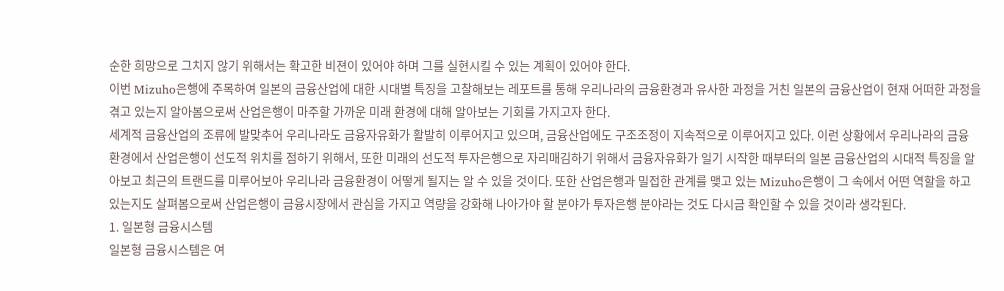순한 희망으로 그치지 않기 위해서는 확고한 비젼이 있어야 하며 그를 실현시킬 수 있는 계획이 있어야 한다.
이번 Mizuho은행에 주목하여 일본의 금융산업에 대한 시대별 특징을 고찰해보는 레포트를 통해 우리나라의 금융환경과 유사한 과정을 거친 일본의 금융산업이 현재 어떠한 과정을 겪고 있는지 알아봄으로써 산업은행이 마주할 가까운 미래 환경에 대해 알아보는 기회를 가지고자 한다.
세계적 금융산업의 조류에 발맞추어 우리나라도 금융자유화가 활발히 이루어지고 있으며, 금융산업에도 구조조정이 지속적으로 이루어지고 있다. 이런 상황에서 우리나라의 금융 환경에서 산업은행이 선도적 위치를 점하기 위해서, 또한 미래의 선도적 투자은행으로 자리매김하기 위해서 금융자유화가 일기 시작한 때부터의 일본 금융산업의 시대적 특징을 알아보고 최근의 트랜드를 미루어보아 우리나라 금융환경이 어떻게 될지는 알 수 있을 것이다. 또한 산업은행과 밀접한 관계를 맺고 있는 Mizuho은행이 그 속에서 어떤 역할을 하고 있는지도 살펴봄으로써 산업은행이 금융시장에서 관심을 가지고 역량을 강화해 나아가야 할 분야가 투자은행 분야라는 것도 다시금 확인할 수 있을 것이라 생각된다.
1. 일본형 금융시스템
일본형 금융시스템은 여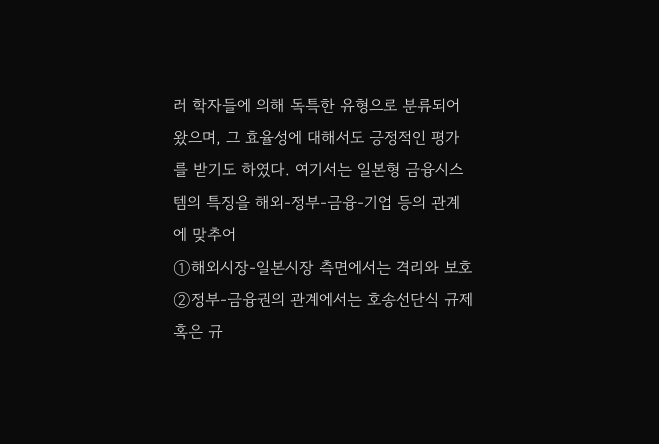러 학자들에 의해 독특한 유형으로 분류되어 왔으며, 그 효율성에 대해서도 긍정적인 평가를 받기도 하였다. 여기서는 일본형 금융시스템의 특징을 해외-정부-금융-기업 등의 관계에 맞추어
①해외시장-일본시장 측면에서는 격리와 보호
②정부-금융권의 관계에서는 호송선단식 규제 혹은 규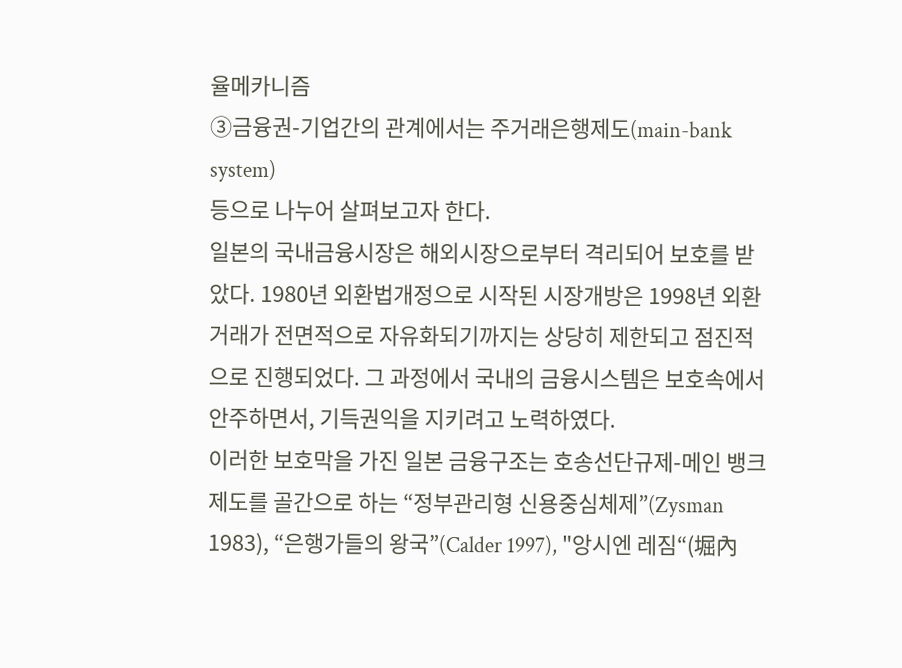율메카니즘
③금융권-기업간의 관계에서는 주거래은행제도(main-bank system)
등으로 나누어 살펴보고자 한다.
일본의 국내금융시장은 해외시장으로부터 격리되어 보호를 받았다. 1980년 외환법개정으로 시작된 시장개방은 1998년 외환거래가 전면적으로 자유화되기까지는 상당히 제한되고 점진적으로 진행되었다. 그 과정에서 국내의 금융시스템은 보호속에서 안주하면서, 기득권익을 지키려고 노력하였다.
이러한 보호막을 가진 일본 금융구조는 호송선단규제-메인 뱅크제도를 골간으로 하는 “정부관리형 신용중심체제”(Zysman 1983), “은행가들의 왕국”(Calder 1997), "앙시엔 레짐“(堀內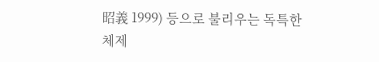昭義 1999) 등으로 불리우는 독특한 체제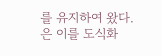를 유지하여 왔다. 은 이를 도식화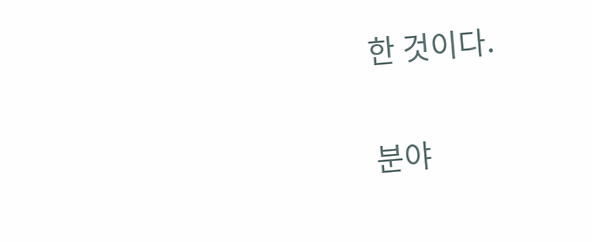한 것이다.

분야